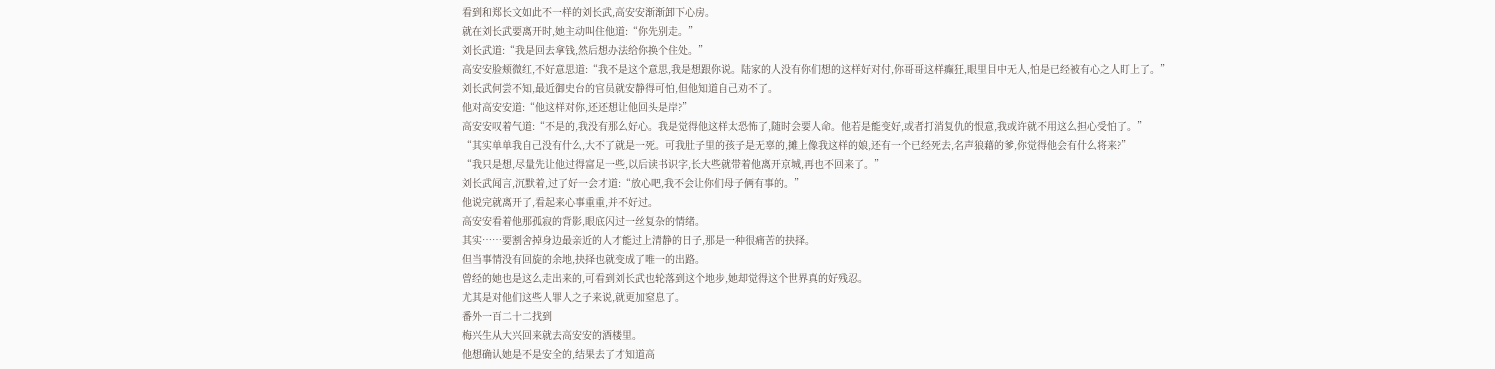看到和郑长文如此不一样的刘长武,高安安渐渐卸下心房。
就在刘长武要离开时,她主动叫住他道:“你先别走。”
刘长武道:“我是回去拿钱,然后想办法给你换个住处。”
高安安脸颊微红,不好意思道:“我不是这个意思,我是想跟你说。陆家的人没有你们想的这样好对付,你哥哥这样癫狂,眼里目中无人,怕是已经被有心之人盯上了。”
刘长武何尝不知,最近御史台的官员就安静得可怕,但他知道自己劝不了。
他对高安安道:“他这样对你,还还想让他回头是岸?”
高安安叹着气道:“不是的,我没有那么好心。我是觉得他这样太恐怖了,随时会要人命。他若是能变好,或者打消复仇的恨意,我或许就不用这么担心受怕了。”
“其实单单我自己没有什么,大不了就是一死。可我肚子里的孩子是无辜的,摊上像我这样的娘,还有一个已经死去,名声狼藉的爹,你觉得他会有什么将来?”
“我只是想,尽量先让他过得富足一些,以后读书识字,长大些就带着他离开京城,再也不回来了。”
刘长武闻言,沉默着,过了好一会才道:“放心吧,我不会让你们母子俩有事的。”
他说完就离开了,看起来心事重重,并不好过。
高安安看着他那孤寂的背影,眼底闪过一丝复杂的情绪。
其实……要割舍掉身边最亲近的人才能过上清静的日子,那是一种很痛苦的抉择。
但当事情没有回旋的余地,抉择也就变成了唯一的出路。
曾经的她也是这么走出来的,可看到刘长武也轮落到这个地步,她却觉得这个世界真的好残忍。
尤其是对他们这些人罪人之子来说,就更加窒息了。
番外一百二十二找到
梅兴生从大兴回来就去高安安的酒楼里。
他想确认她是不是安全的,结果去了才知道高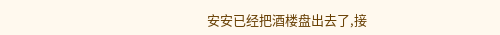安安已经把酒楼盘出去了,接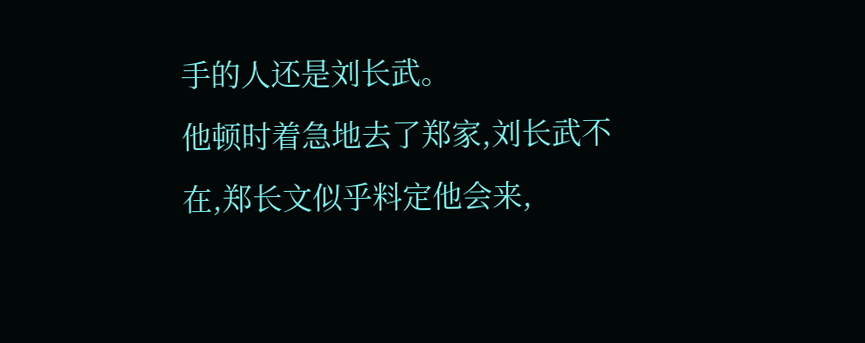手的人还是刘长武。
他顿时着急地去了郑家,刘长武不在,郑长文似乎料定他会来,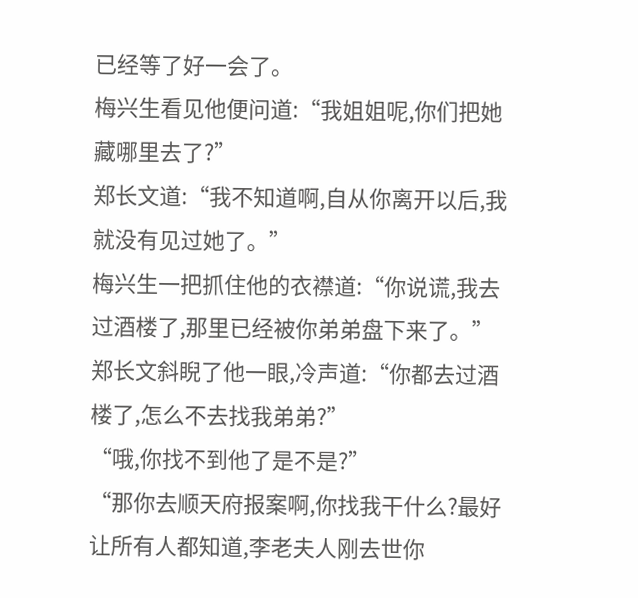已经等了好一会了。
梅兴生看见他便问道:“我姐姐呢,你们把她藏哪里去了?”
郑长文道:“我不知道啊,自从你离开以后,我就没有见过她了。”
梅兴生一把抓住他的衣襟道:“你说谎,我去过酒楼了,那里已经被你弟弟盘下来了。”
郑长文斜睨了他一眼,冷声道:“你都去过酒楼了,怎么不去找我弟弟?”
“哦,你找不到他了是不是?”
“那你去顺天府报案啊,你找我干什么?最好让所有人都知道,李老夫人刚去世你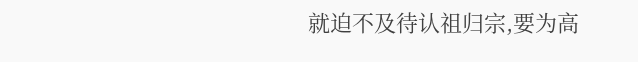就迫不及待认祖归宗,要为高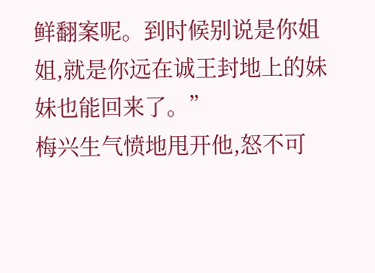鲜翻案呢。到时候别说是你姐姐,就是你远在诚王封地上的妹妹也能回来了。”
梅兴生气愤地甩开他,怒不可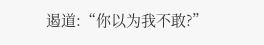遏道:“你以为我不敢?”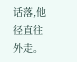话落,他径直往外走。